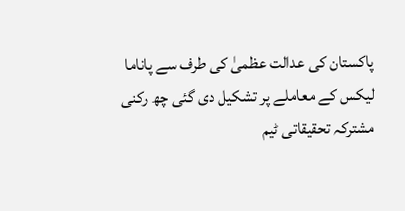پاکستان کی عدالت عظمیٰ کی طرف سے پاناما لیکس کے معاملے پر تشکیل دی گئی چھ رکنی مشترکہ تحقیقاتی ٹیم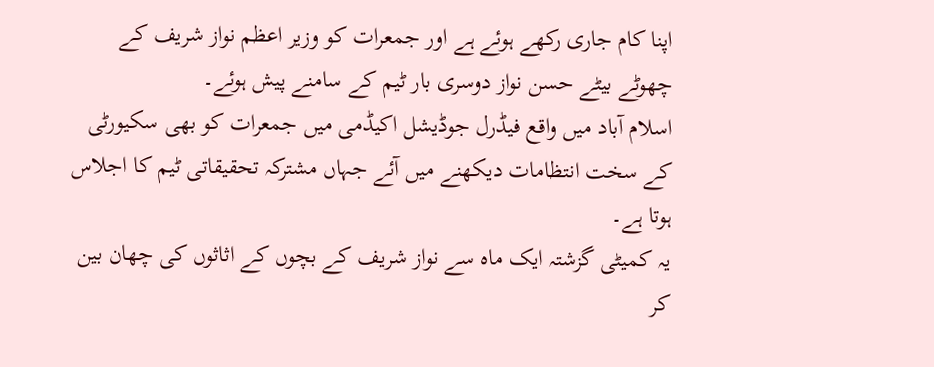اپنا کام جاری رکھے ہوئے ہے اور جمعرات کو وزیر اعظم نواز شریف کے چھوٹے بیٹے حسن نواز دوسری بار ٹیم کے سامنے پیش ہوئے۔
اسلام آباد میں واقع فیڈرل جوڈیشل اکیڈمی میں جمعرات کو بھی سکیورٹی کے سخت انتظامات دیکھنے میں آئے جہاں مشترکہ تحقیقاتی ٹیم کا اجلاس ہوتا ہے۔
یہ کمیٹی گزشتہ ایک ماہ سے نواز شریف کے بچوں کے اثاثوں کی چھان بین کر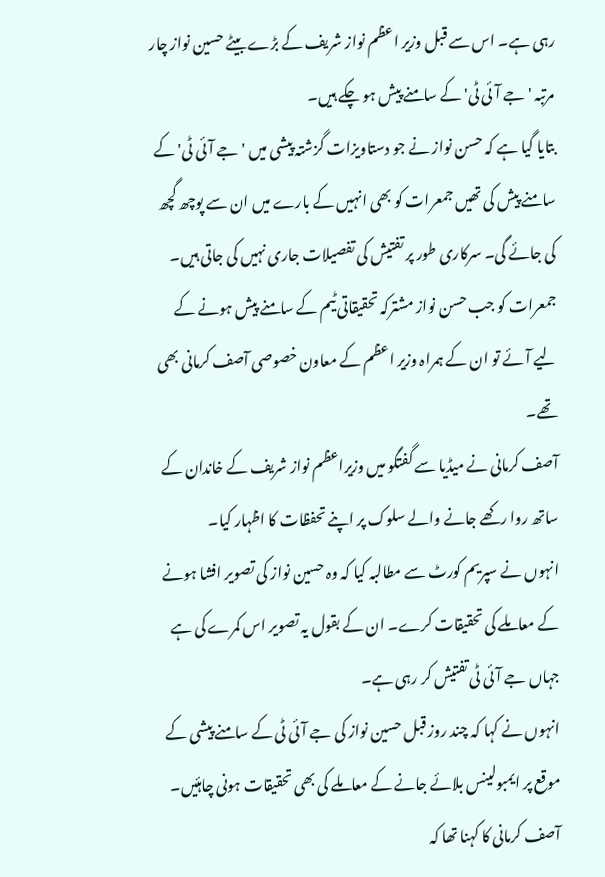رہی ہے۔ اس سے قبل وزیر اعظم نواز شریف کے بڑے بیٹے حسین نواز چار مرتبہ 'جے آئی ٹی' کے سامنے پیش ہو چکے ہیں۔
بتایا گیا ہے کہ حسن نواز نے جو دستاویزات گزشتہ پیشی میں 'جے آئی ٹی' کے سامنے پیش کی تھیں جمعرات کو بھی انہیں کے بارے میں ان سے پوچھ گچھ کی جائے گی۔ سرکاری طور پر تفتیش کی تفصیلات جاری نہیں کی جاتی ہیں۔
جمعرات کو جب حسن نواز مشترکہ تحقیقاتی ٹیم کے سامنے پیش ہونے کے لیے آئے تو ان کے ہمراہ وزیر اعظم کے معاون خصوصی آصف کرمانی بھی تھے۔
آصف کرمانی نے میڈیا سے گفتگو میں وزیراعظم نواز شریف کے خاندان کے ساتھ روا رکھے جانے والے سلوک پر اپنے تحفظات کا اظہار کیا۔
انہوں نے سپریم کورٹ سے مطالبہ کیا کہ وہ حسین نواز کی تصویر افشا ہونے کے معاملے کی تحقیقات کرے۔ ان کے بقول یہ تصویر اس کمرے کی ہے جہاں جے آئی ٹی تفتیش کر رہی ہے۔
انہوں نے کہا کہ چند روز قبل حسین نواز کی جے آئی ٹی کے سامنے پیشی کے موقع پر ایمبولینس بلائے جانے کے معاملے کی بھی تحقیقات ہونی چاہئیں۔
آصف کرمانی کا کہنا تھا کہ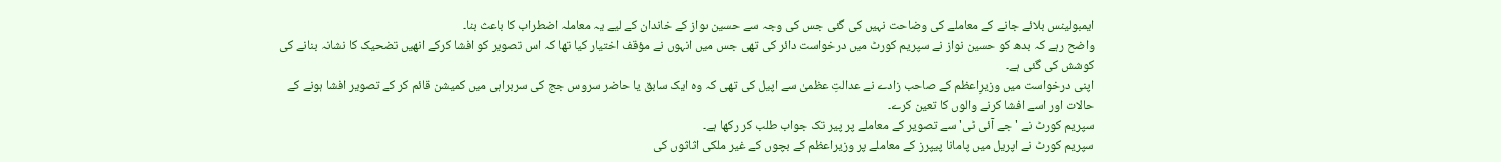ایمبولینس بلائے جانے کے معاملے کی وضاحت نہیں کی گئی جس کی وجہ سے حسین ںواز کے خاندان کے لیے یہ معاملہ اضطراب کا باعث بنا۔
واضح رہے کہ بدھ کو حسین نواز نے سپریم کورٹ میں درخواست دائر کی تھی جس میں انہوں نے مؤقف اختیار کیا تھا کہ اس تصویر کو افشا کرکے انھیں تضحیک کا نشانہ بنانے کی کوشش کی گئی ہے۔
اپنی درخواست میں وزیرِاعظم کے صاحب زادے نے عدالتِ عظمیٰ سے اپیل کی تھی کہ وہ ایک سابق یا حاضر سروس جج کی سربراہی میں کمیشن قائم کر کے تصویر افشا ہونے کے حالات اور اسے افشا کرنے والوں کا تعین کرے۔
سپریم کورٹ نے 'جے آئی ٹی' سے تصویر کے معاملے پر پیر تک جواب طلب کر رکھا ہے۔
سپریم کورٹ نے اپریل میں پامانا پیپرز کے معاملے پر وزیراعظم کے بچوں کے غیر ملکی اثاثوں کی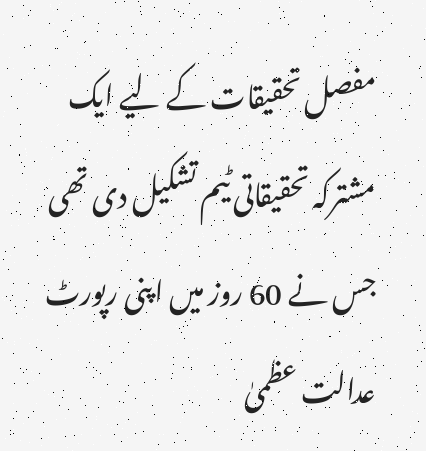مفصل تحقیقات کے لیے ایک مشترکہ تحقیقاتی ٹیم تشکیل دی تھی جس نے 60 روز میں اپنی رپورٹ عدالت عظمیٰ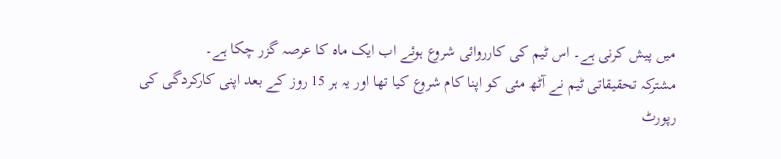میں پیش کرنی ہے۔ اس ٹیم کی کارروائی شروع ہوئے اب ایک ماہ کا عرصہ گزر چکا ہے۔
مشترکہ تحقیقاتی ٹیم نے آٹھ مئی کو اپنا کام شروع کیا تھا اور یہ ہر 15 روز کے بعد اپنی کارکردگی کی رپورٹ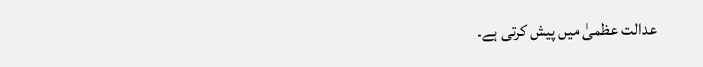عدالت عظمیٰ میں پیش کرتی ہے۔